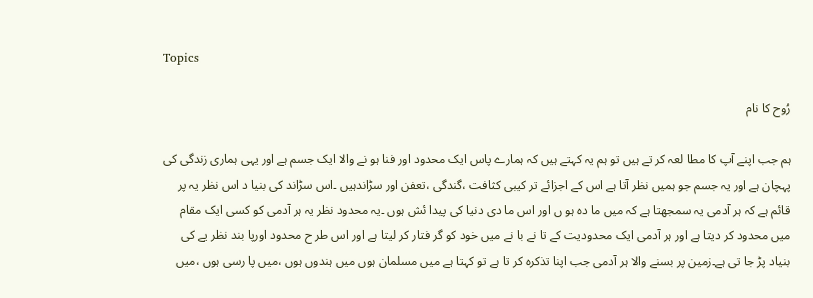Topics

رُوح کا نام

ہم جب اپنے آپ کا مطا لعہ کر تے ہیں تو ہم یہ کہتے ہیں کہ ہمارے پاس ایک محدود اور فنا ہو نے والا ایک جسم ہے اور یہی ہماری زندگی کی پہچان ہے اور یہ جسم جو ہمیں نظر آتا ہے اس کے اجزائے تر کیبی کثافت ،گندگی ،تعفن اور سڑاندہیں ۔اس سڑاند کی بنیا د اس نظر یہ پر قائم ہے کہ ہر آدمی یہ سمجھتا ہے کہ میں ما دہ ہو ں اور اس ما دی دنیا کی پیدا ئش ہوں ۔یہ محدود نظر یہ ہر آدمی کو کسی ایک مقام میں محدود کر دیتا ہے اور ہر آدمی ایک محدودیت کے تا نے با نے میں خود کو گر فتار کر لیتا ہے اور اس طر ح محدود اورپا بند نظر یے کی بنیاد پڑ جا تی ہے۔زمین پر بسنے والا ہر آدمی جب اپنا تذکرہ کر تا ہے تو کہتا ہے میں مسلمان ہوں میں ہندوں ہوں ،میں پا رسی ہوں ،میں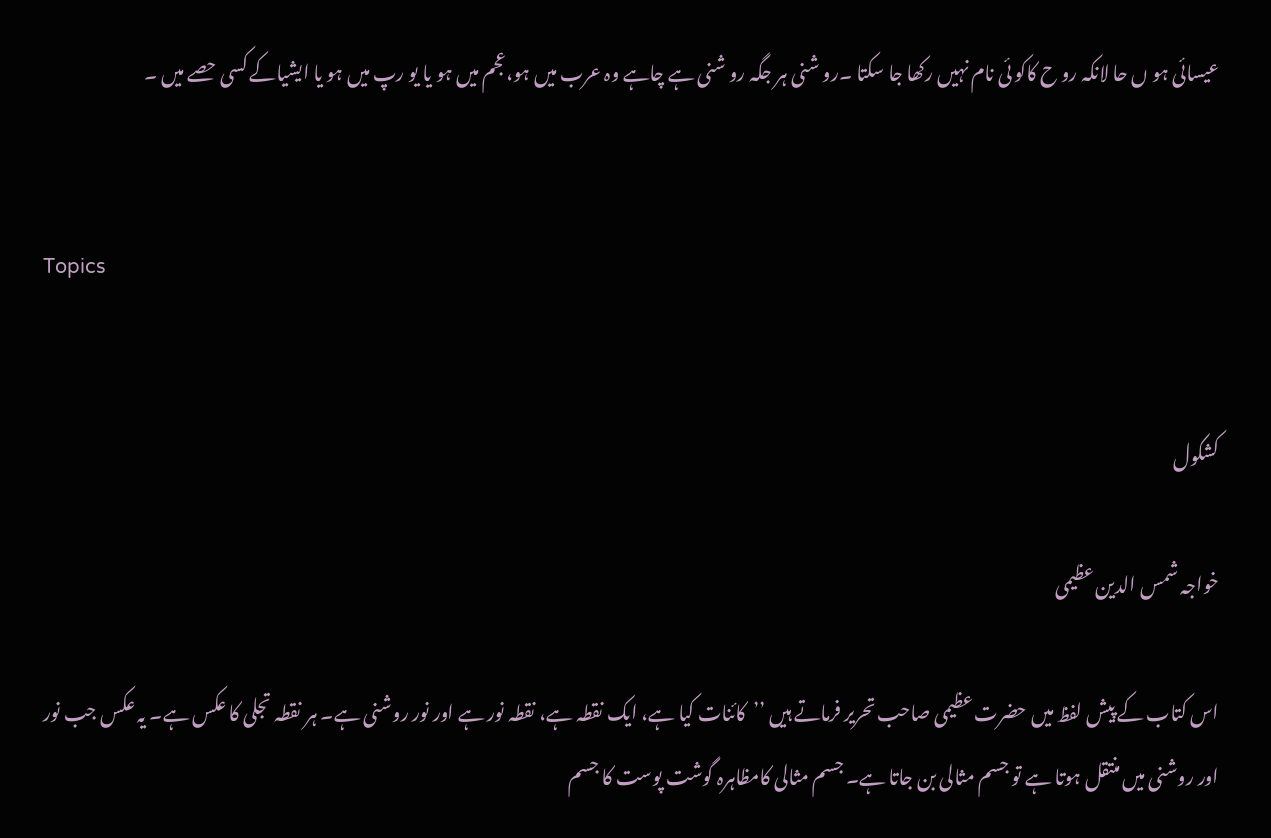عیسائی ہو ں حا لانکہ رو ح کاکو ئی نام نہیں رکھا جا سکتا ۔رو شنی ہر جگہ رو شنی ہے چاہے وہ عرب میں ہو،عجم میں ہو یا یو رپ میں ہو یا ایشیاکے کسی حصے میں ۔


Topics


کشکول

خواجہ شمس الدین عظیمی

اس کتاب کے پیش لفظ میں حضرت عظیمی صاحب تحریر فرماتے ہیں ’’کائنات کیا ہے، ایک نقطہ ہے، نقطہ نور ہے اور نور روشنی ہے۔ ہر نقطہ تجلی کا عکس ہے۔ یہ عکس جب نور اور روشنی میں منتقل ہوتا ہے تو جسم مثالی بن جاتا ہے۔ جسم مثالی کامظاہرہ گوشت پوست کا جسم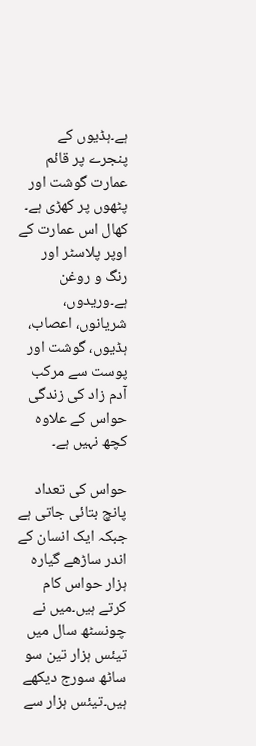ہے۔ہڈیوں کے پنجرے پر قائم عمارت گوشت اور پٹھوں پر کھڑی ہے۔ کھال اس عمارت کے اوپر پلاسٹر اور رنگ و روغن ہے۔وریدوں، شریانوں، اعصاب، ہڈیوں، گوشت اور پوست سے مرکب آدم زاد کی زندگی حواس کے علاوہ کچھ نہیں ہے۔

حواس کی تعداد پانچ بتائی جاتی ہے جبکہ ایک انسان کے اندر ساڑھے گیارہ ہزار حواس کام کرتے ہیں۔میں نے چونسٹھ سال میں تیئس ہزار تین سو ساٹھ سورج دیکھے ہیں۔تیئس ہزار سے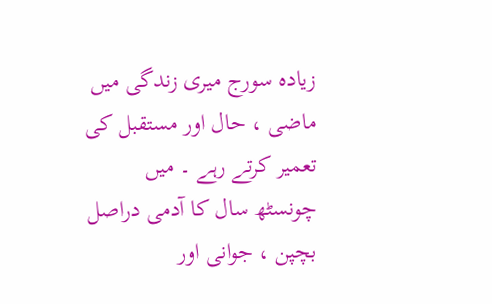زیادہ سورج میری زندگی میں ماضی ، حال اور مستقبل کی تعمیر کرتے رہے ۔ میں چونسٹھ سال کا آدمی دراصل بچپن ، جوانی اور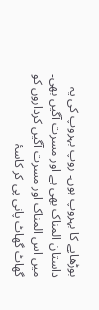بوڑھاپے کا بہروپ ہوں۔ روپ بہروپ کی یہ داستان المناک بھی ہے اور مسرت آگیں بھی۔ میں اس المناک اور مسرت آگیں کرداروں کو گھاٹ گھاٹ پانی پی کر کاسۂ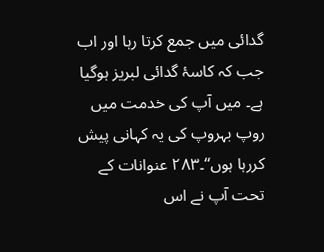گدائی میں جمع کرتا رہا اور اب جب کہ کاسۂ گدائی لبریز ہوگیا ہے۔ میں آپ کی خدمت میں روپ بہروپ کی یہ کہانی پیش کررہا ہوں‘‘۔۲۸۳ عنوانات کے تحت آپ نے اس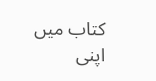کتاب میں اپنی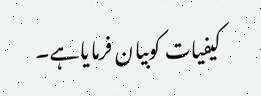کیفیات کوبیان فرمایاہے۔